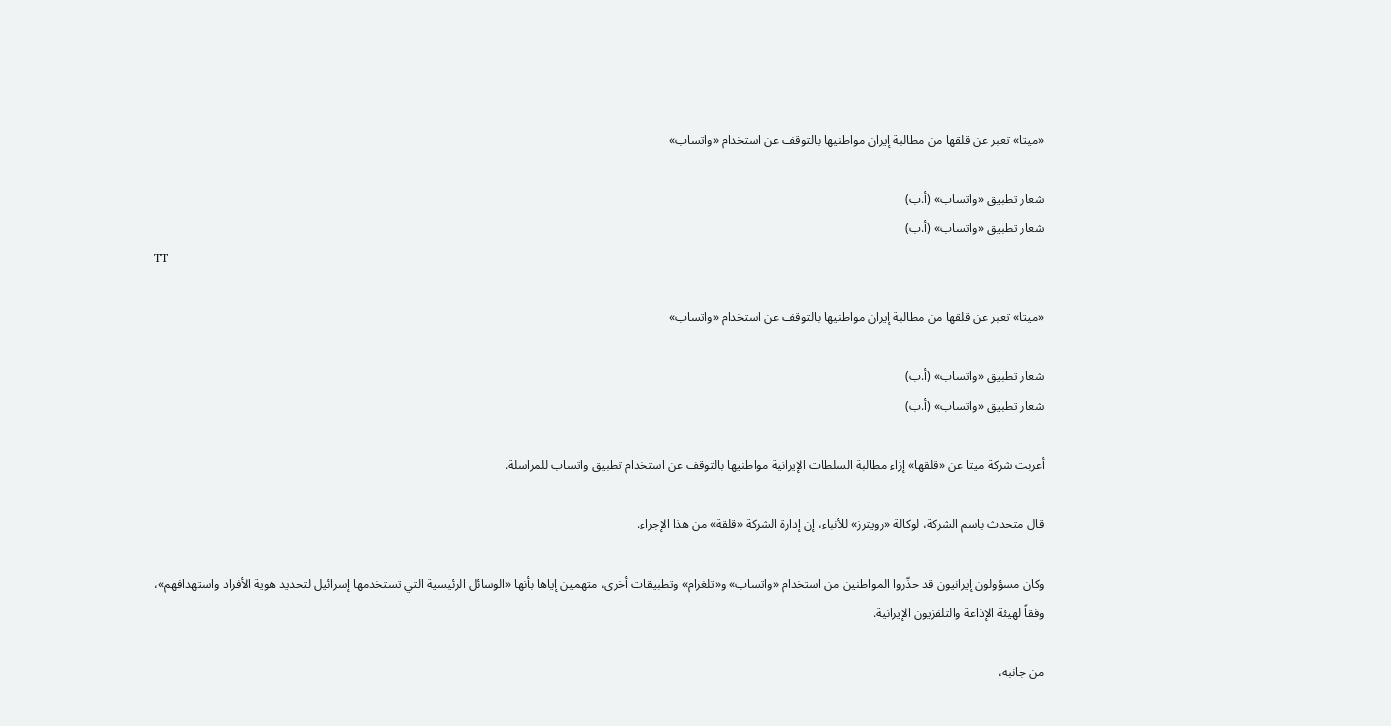«ميتا» تعبر عن قلقها من مطالبة إيران مواطنيها بالتوقف عن استخدام «واتساب»

شعار تطبيق «واتساب» (أ.ب)
شعار تطبيق «واتساب» (أ.ب)
TT

«ميتا» تعبر عن قلقها من مطالبة إيران مواطنيها بالتوقف عن استخدام «واتساب»

شعار تطبيق «واتساب» (أ.ب)
شعار تطبيق «واتساب» (أ.ب)

أعربت شركة ميتا عن «قلقها» إزاء مطالبة السلطات الإيرانية مواطنيها بالتوقف عن استخدام تطبيق واتساب للمراسلة.

قال متحدث باسم الشركة، لوكالة «رويترز» للأنباء، إن إدارة الشركة «قلقة» من هذا الإجراء.

وكان مسؤولون إيرانيون قد حذّروا المواطنين من استخدام «واتساب» و«تلغرام» وتطبيقات أخرى، متهمين إياها بأنها «الوسائل الرئيسية التي تستخدمها إسرائيل لتحديد هوية الأفراد واستهدافهم»، وفقاً لهيئة الإذاعة والتلفزيون الإيرانية.

من جانبه،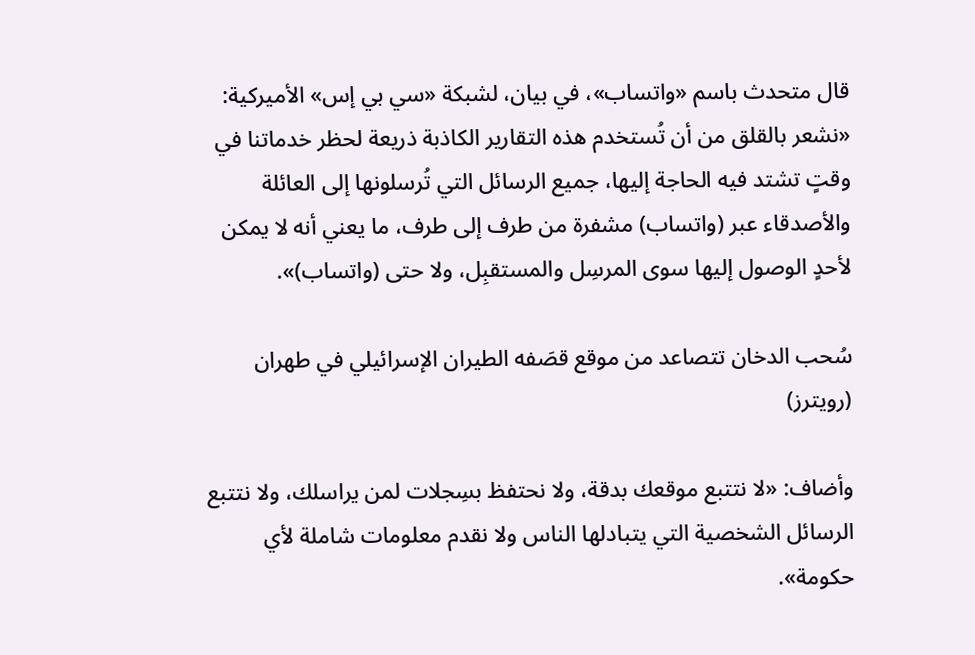قال متحدث باسم «واتساب»، في بيان، لشبكة «سي بي إس» الأميركية: «نشعر بالقلق من أن تُستخدم هذه التقارير الكاذبة ذريعة لحظر خدماتنا في وقتٍ تشتد فيه الحاجة إليها، جميع الرسائل التي تُرسلونها إلى العائلة والأصدقاء عبر (واتساب) مشفرة من طرف إلى طرف، ما يعني أنه لا يمكن لأحدٍ الوصول إليها سوى المرسِل والمستقبِل، ولا حتى (واتساب)».

سُحب الدخان تتصاعد من موقع قصَفه الطيران الإسرائيلي في طهران (رويترز)

وأضاف: «لا نتتبع موقعك بدقة، ولا نحتفظ بسِجلات لمن يراسلك، ولا نتتبع الرسائل الشخصية التي يتبادلها الناس ولا نقدم معلومات شاملة لأي حكومة».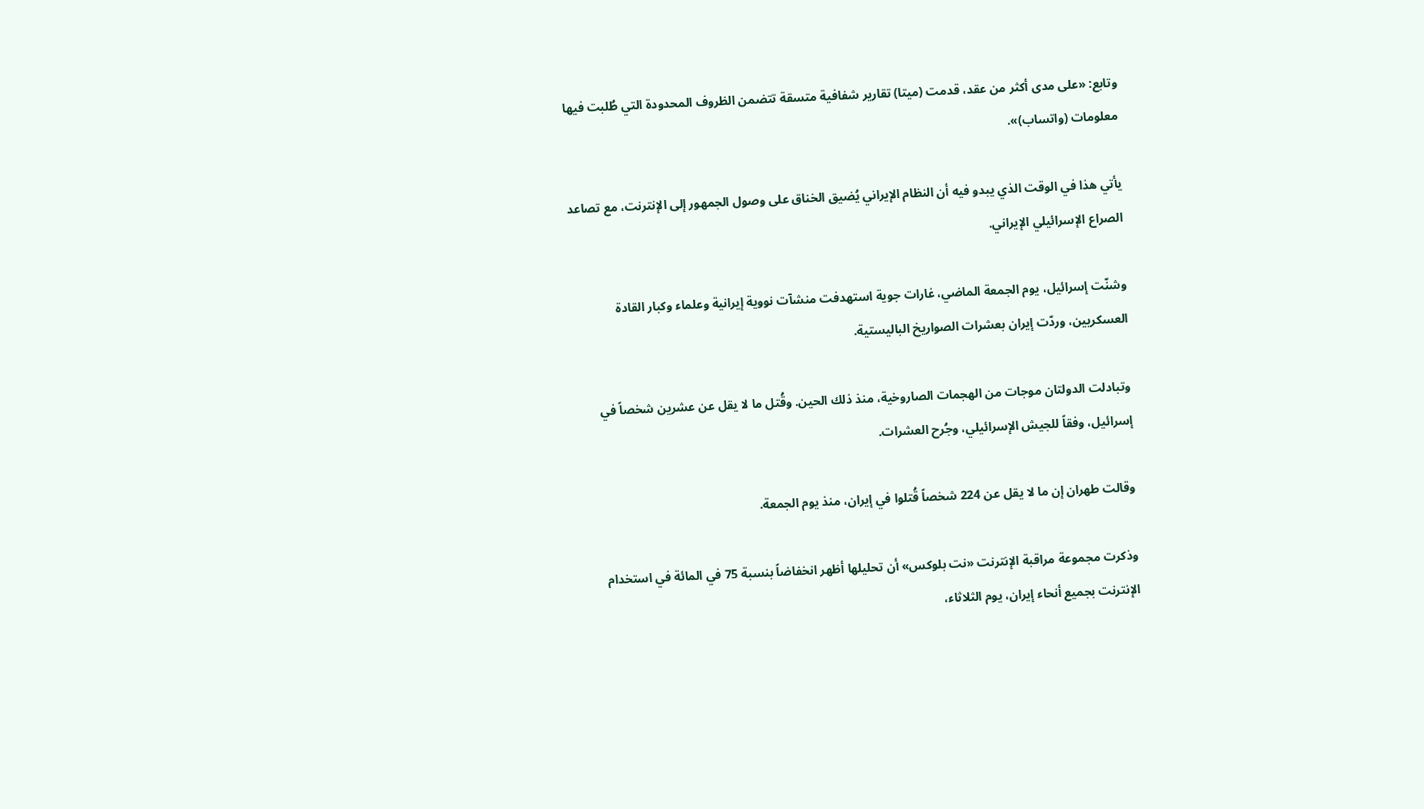وتابع: «على مدى أكثر من عقد، قدمت (ميتا) تقارير شفافية متسقة تتضمن الظروف المحدودة التي طُلبت فيها معلومات (واتساب)».

يأتي هذا في الوقت الذي يبدو فيه أن النظام الإيراني يُضيق الخناق على وصول الجمهور إلى الإنترنت، مع تصاعد الصراع الإسرائيلي الإيراني.

وشنّت إسرائيل، يوم الجمعة الماضي، غارات جوية استهدفت منشآت نووية إيرانية وعلماء وكبار القادة العسكريين، وردّت إيران بعشرات الصواريخ الباليستية.

وتبادلت الدولتان موجات من الهجمات الصاروخية، منذ ذلك الحين. وقُتل ما لا يقل عن عشرين شخصاً في إسرائيل، وفقاً للجيش الإسرائيلي، وجُرح العشرات.

وقالت طهران إن ما لا يقل عن 224 شخصاً قُتلوا في إيران، منذ يوم الجمعة.

وذكرت مجموعة مراقبة الإنترنت «نت بلوكس» أن تحليلها أظهر انخفاضاً بنسبة 75 في المائة في استخدام الإنترنت بجميع أنحاء إيران، يوم الثلاثاء،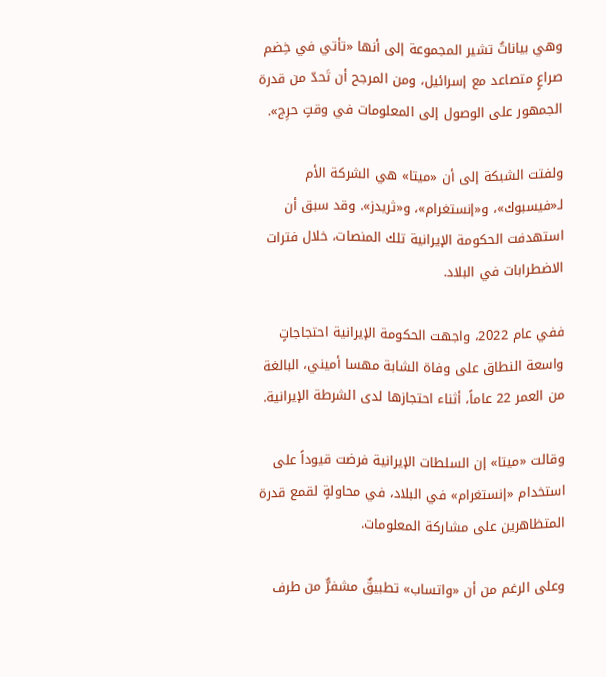وهي بياناتٌ تشير المجموعة إلى أنها «تأتي في خِضم صراعٍ متصاعد مع إسرائيل، ومن المرجح أن تَحدّ من قدرة الجمهور على الوصول إلى المعلومات في وقتٍ حرِج».

ولفتت الشبكة إلى أن «ميتا» هي الشركة الأم لـ«فيسبوك»، و«إنستغرام»، و«ثريدز». وقد سبق أن استهدفت الحكومة الإيرانية تلك المنصات، خلال فترات الاضطرابات في البلاد.

ففي عام 2022، واجهت الحكومة الإيرانية احتجاجاتٍ واسعة النطاق على وفاة الشابة مهسا أميني، البالغة من العمر 22 عاماً، أثناء احتجازها لدى الشرطة الإيرانية.

وقالت «ميتا» إن السلطات الإيرانية فرضت قيوداً على استخدام «إنستغرام» في البلاد، في محاولةٍ لقمع قدرة المتظاهرين على مشاركة المعلومات.

وعلى الرغم من أن «واتساب» تطبيقٌ مشفرٌّ من طرف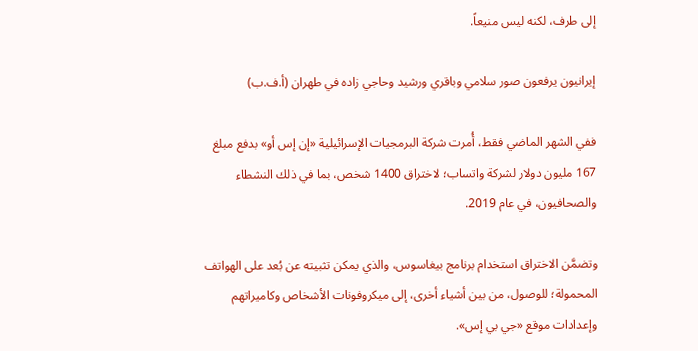إلى طرف، لكنه ليس منيعاً.

إيرانيون يرفعون صور سلامي وباقري ورشيد وحاجي زاده في طهران (أ.ف.ب)

ففي الشهر الماضي فقط، أُمرت شركة البرمجيات الإسرائيلية «إن إس أو» بدفع مبلغ 167 مليون دولار لشركة واتساب؛ لاختراق 1400 شخص، بما في ذلك النشطاء والصحافيون، في عام 2019.

وتضمَّن الاختراق استخدام برنامج بيغاسوس، والذي يمكن تثبيته عن بُعد على الهواتف المحمولة؛ للوصول، من بين أشياء أخرى، إلى ميكروفونات الأشخاص وكاميراتهم وإعدادات موقع «جي بي إس».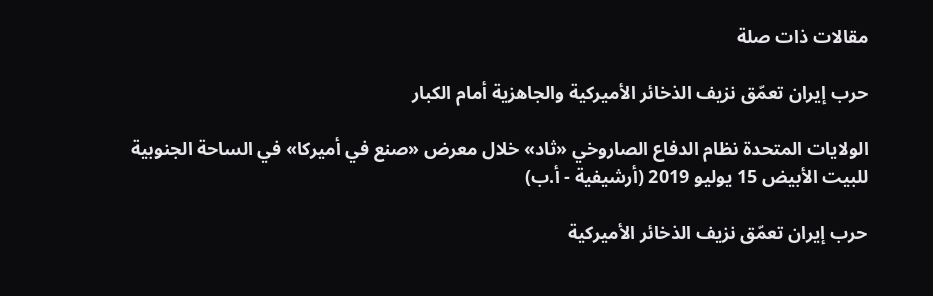مقالات ذات صلة

حرب إيران تعمّق نزيف الذخائر الأميركية والجاهزية أمام الكبار

الولايات المتحدة نظام الدفاع الصاروخي «ثاد» خلال معرض «صنع في أميركا» في الساحة الجنوبية للبيت الأبيض 15 يوليو 2019 (أرشيفية - أ.ب)

حرب إيران تعمّق نزيف الذخائر الأميركية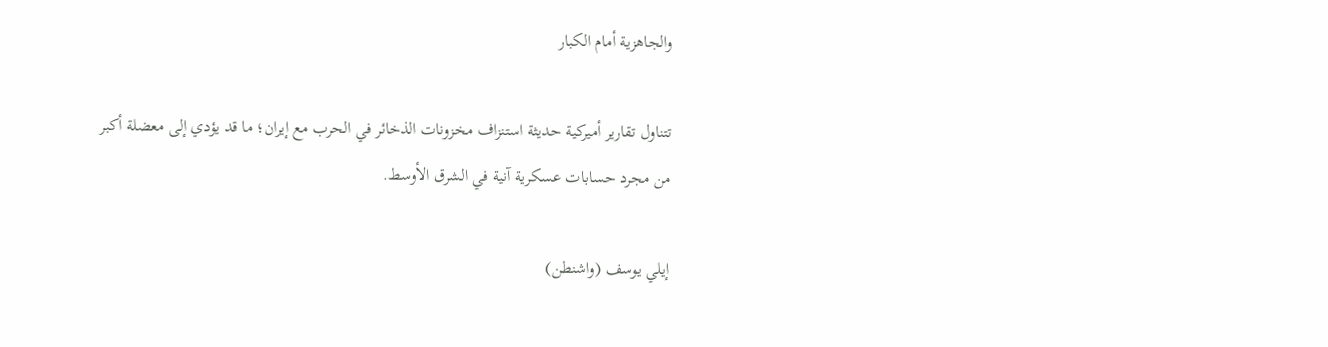والجاهزية أمام الكبار

تتناول تقارير أميركية حديثة استنزاف مخزونات الذخائر في الحرب مع إيران؛ ما قد يؤدي إلى معضلة أكبر من مجرد حسابات عسكرية آنية في الشرق الأوسط.

إيلي يوسف (واشنطن)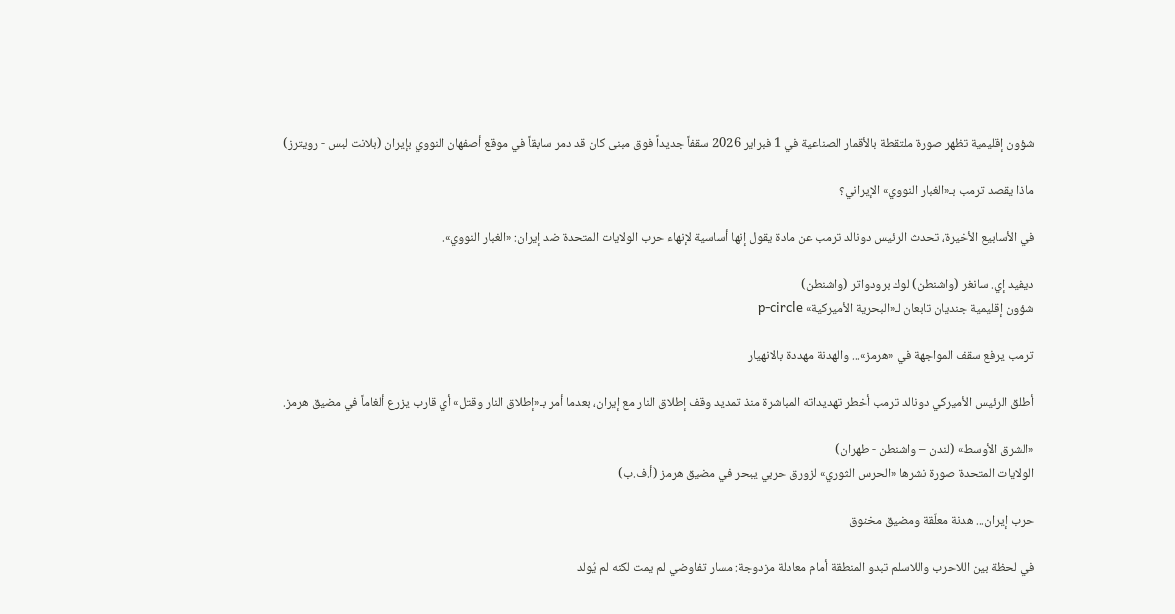شؤون إقليمية تظهر صورة ملتقطة بالأقمار الصناعية في 1 فبراير 2026 سقفاً جديداً فوق مبنى كان قد دمر سابقاً في موقع أصفهان النووي بإيران (بلانت لبس - رويترز)

ماذا يقصد ترمب بـ«الغبار النووي» الإيراني؟

في الأسابيع الأخيرة، تحدث الرئيس دونالد ترمب عن مادة يقول إنها أساسية لإنهاء حرب الولايات المتحدة ضد إيران: «الغبار النووي».

ديفيد إي. سانغر (واشنطن) لوك برودواتر (واشنطن)
شؤون إقليمية جنديان تابعان لـ«البحرية الأميركية» p-circle

ترمب يرفع سقف المواجهة في «هرمز»... والهدنة مهددة بالانهيار

أطلق الرئيس الأميركي دونالد ترمب أخطر تهديداته المباشرة منذ تمديد وقف إطلاق النار مع إيران، بعدما أمر بـ«إطلاق النار وقتل» أي قارب يزرع ألغاماً في مضيق هرمز.

«الشرق الأوسط» (لندن – واشنطن - طهران)
الولايات المتحدة صورة نشرها «الحرس الثوري» لزورق حربي يبحر في مضيق هرمز (أ.ف.ب)

حرب إيران... هدنة معلّقة ومضيق مخنوق

في لحظة بين اللاحرب واللاسلم تبدو المنطقة أمام معادلة مزدوجة: مسار تفاوضي لم يمت لكنه لم يُولد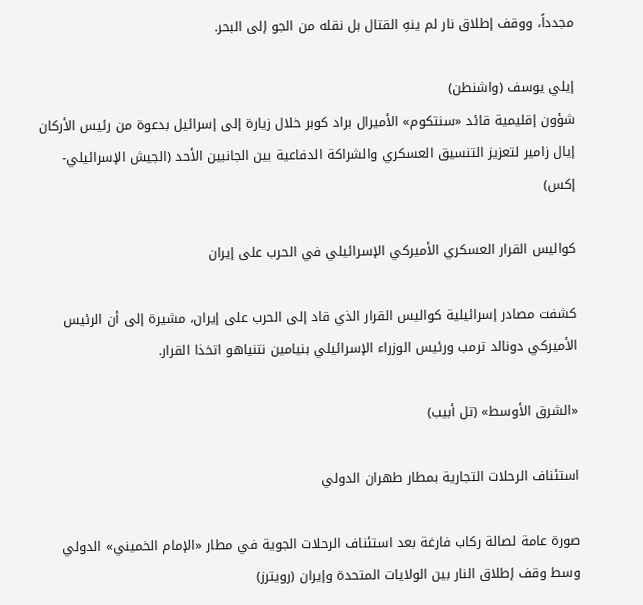مجدداً، ووقف إطلاق نار لم ينهِ القتال بل نقله من الجو إلى البحر.

إيلي يوسف (واشنطن)
شؤون إقليمية قائد «سنتكوم» الأميرال براد كوبر خلال زيارة إلى إسرائيل بدعوة من رئيس الأركان إيال زامير لتعزيز التنسيق العسكري والشراكة الدفاعية بين الجانبين الأحد (الجيش الإسرائيلي-إكس)

كواليس القرار العسكري الأميركي الإسرائيلي في الحرب على إيران

كشفت مصادر إسرائيلية كواليس القرار الذي قاد إلى الحرب على إيران، مشيرة إلى أن الرئيس الأميركي دونالد ترمب ورئيس الوزراء الإسرائيلي بنيامين نتنياهو اتخذا القرار.

«الشرق الأوسط» (تل أبيب)

استئناف الرحلات التجارية بمطار طهران الدولي

صورة عامة لصالة ركاب فارغة بعد استئناف الرحلات الجوية في مطار «الإمام الخميني» الدولي وسط وقف إطلاق النار بين الولايات المتحدة وإيران (رويترز)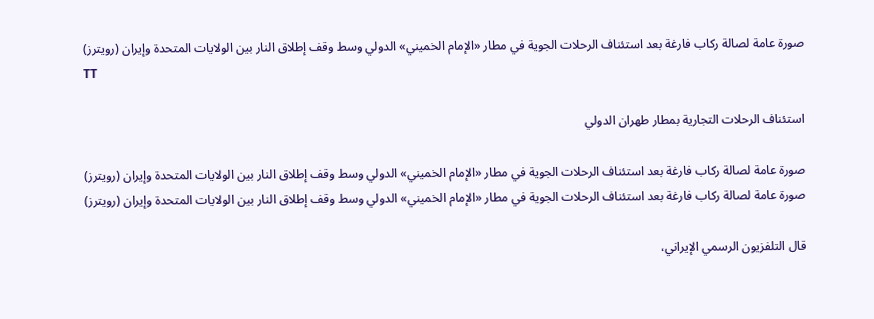صورة عامة لصالة ركاب فارغة بعد استئناف الرحلات الجوية في مطار «الإمام الخميني» الدولي وسط وقف إطلاق النار بين الولايات المتحدة وإيران (رويترز)
TT

استئناف الرحلات التجارية بمطار طهران الدولي

صورة عامة لصالة ركاب فارغة بعد استئناف الرحلات الجوية في مطار «الإمام الخميني» الدولي وسط وقف إطلاق النار بين الولايات المتحدة وإيران (رويترز)
صورة عامة لصالة ركاب فارغة بعد استئناف الرحلات الجوية في مطار «الإمام الخميني» الدولي وسط وقف إطلاق النار بين الولايات المتحدة وإيران (رويترز)

قال التلفزيون الرسمي الإيراني،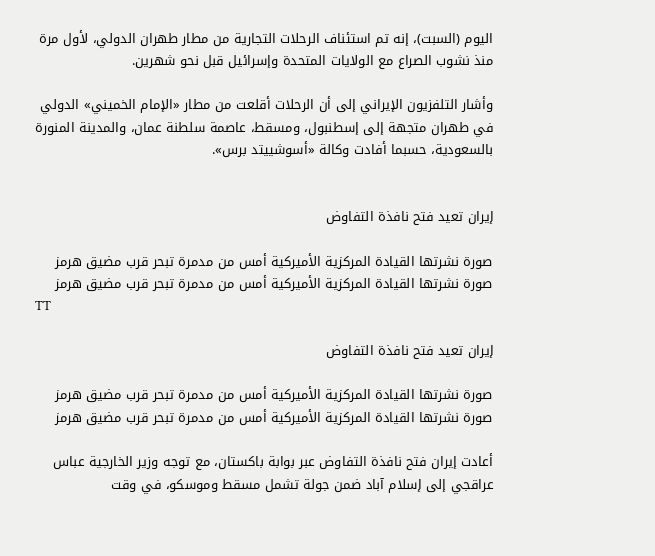اليوم (السبت)، إنه تم استئناف الرحلات التجارية من مطار طهران الدولي، لأول مرة منذ نشوب الصراع مع الولايات المتحدة وإسرائيل قبل نحو شهرين.

وأشار التلفزيون الإيراني إلى أن الرحلات أقلعت من مطار «الإمام الخميني» الدولي في طهران متجهة إلى إسطنبول، ومسقط، عاصمة سلطنة عمان، والمدينة المنورة بالسعودية، حسبما أفادت وكالة «أسوشييتد برس».


إيران تعيد فتح نافذة التفاوض

صورة نشرتها القيادة المركزية الأميركية أمس من مدمرة تبحر قرب مضيق هرمز
صورة نشرتها القيادة المركزية الأميركية أمس من مدمرة تبحر قرب مضيق هرمز
TT

إيران تعيد فتح نافذة التفاوض

صورة نشرتها القيادة المركزية الأميركية أمس من مدمرة تبحر قرب مضيق هرمز
صورة نشرتها القيادة المركزية الأميركية أمس من مدمرة تبحر قرب مضيق هرمز

أعادت إيران فتح نافذة التفاوض عبر بوابة باكستان، مع توجه وزير الخارجية عباس عراقجي إلى إسلام آباد ضمن جولة تشمل مسقط وموسكو، في وقت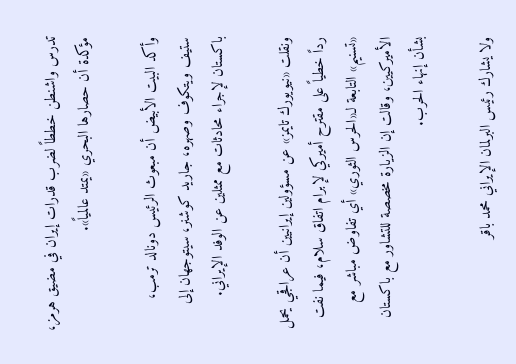تدرس واشنطن خططاً لضرب قدرات إيران في مضيق هرمز، مؤكدة أن حصارها البحري «يمتد عالمياً».

وأكد البيت الأبيض أن مبعوث الرئيس دونالد ترمب، ستيف ويتكوف وصهره، جاريد كوشنر، سيتوجهان إلى باكستان لإجراء محادثات مع ممثلين عن الوفد الإيراني.

ونقلت «نيويورك تايمز» عن مسؤولين إيرانيين أن عراقجي يحمل رداً خطياً على مقترح أميركي لإبرام اتفاق سلام، فيما نفت «تسنيم» التابعة لـ«الحرس الثوري» أي تفاوض مباشر مع الأميركيين، وقالت إن الزيارة مخصصة للتشاور مع باكستان بشأن إنهاء الحرب.

ولا يشارك رئيس البرلمان الإيراني محمد باقر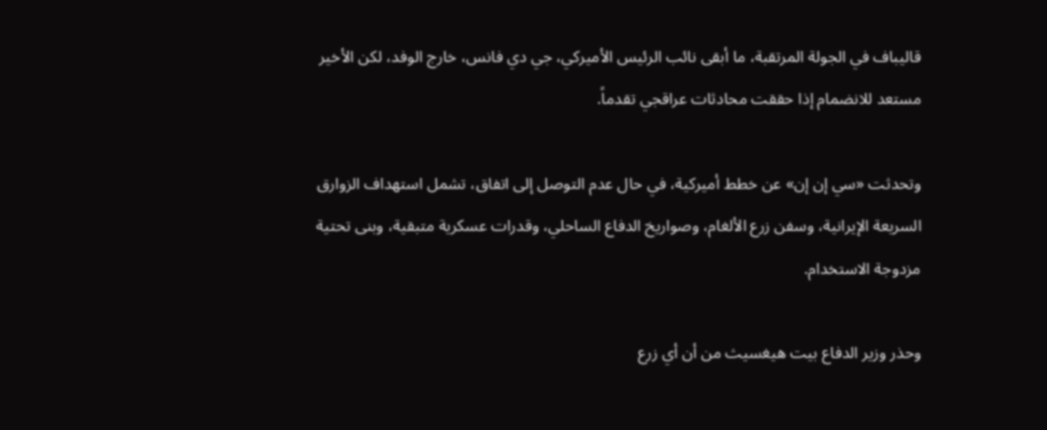قاليباف في الجولة المرتقبة، ما أبقى نائب الرئيس الأميركي، جي دي فانس، خارج الوفد، لكن الأخير مستعد للانضمام إذا حققت محادثات عراقجي تقدماً.

وتحدثت «سي إن إن» عن خطط أميركية، في حال عدم التوصل إلى اتفاق، تشمل استهداف الزوارق السريعة الإيرانية، وسفن زرع الألغام، وصواريخ الدفاع الساحلي، وقدرات عسكرية متبقية، وبنى تحتية مزدوجة الاستخدام.

وحذر وزير الدفاع بيت هيغسيث من أن أي زرع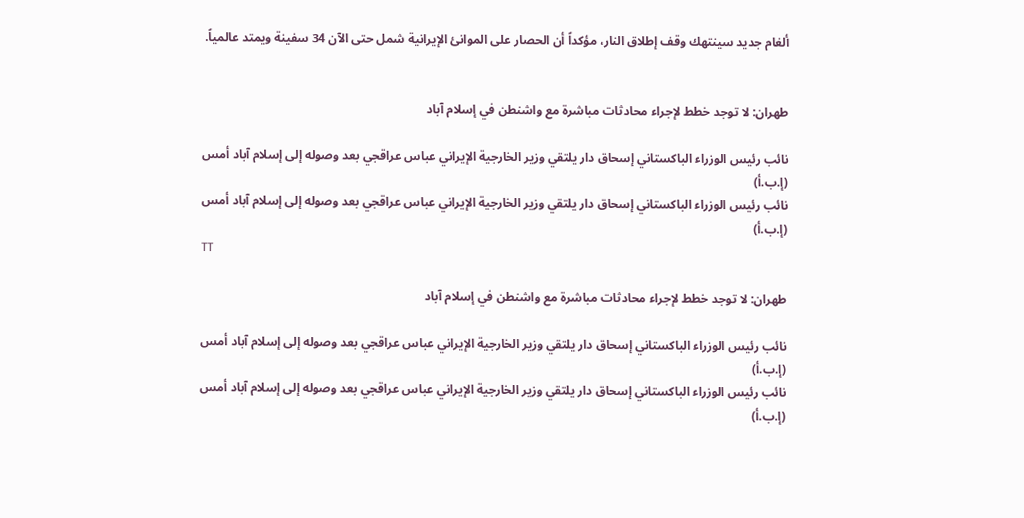ألغام جديد سينتهك وقف إطلاق النار، مؤكداً أن الحصار على الموانئ الإيرانية شمل حتى الآن 34 سفينة ويمتد عالمياً.


طهران: لا توجد خطط لإجراء محادثات مباشرة مع واشنطن في إسلام آباد

نائب رئيس الوزراء الباكستاني إسحاق دار يلتقي وزير الخارجية الإيراني عباس عراقجي بعد وصوله إلى إسلام آباد أمس (إ.ب.أ)
نائب رئيس الوزراء الباكستاني إسحاق دار يلتقي وزير الخارجية الإيراني عباس عراقجي بعد وصوله إلى إسلام آباد أمس (إ.ب.أ)
TT

طهران: لا توجد خطط لإجراء محادثات مباشرة مع واشنطن في إسلام آباد

نائب رئيس الوزراء الباكستاني إسحاق دار يلتقي وزير الخارجية الإيراني عباس عراقجي بعد وصوله إلى إسلام آباد أمس (إ.ب.أ)
نائب رئيس الوزراء الباكستاني إسحاق دار يلتقي وزير الخارجية الإيراني عباس عراقجي بعد وصوله إلى إسلام آباد أمس (إ.ب.أ)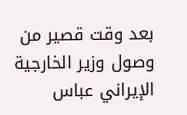بعد وقت قصير من وصول وزير الخارجية الإيراني عباس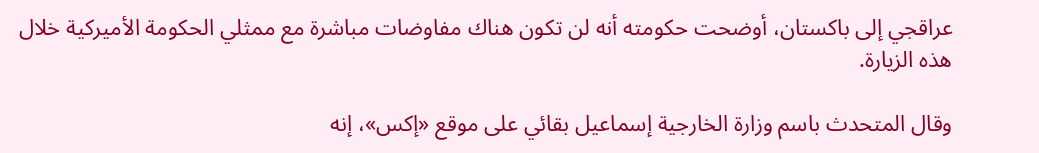عراقجي إلى باكستان، أوضحت حكومته أنه لن تكون هناك مفاوضات مباشرة مع ممثلي الحكومة الأميركية خلال هذه الزيارة.

وقال المتحدث باسم وزارة الخارجية إسماعيل بقائي على موقع «إكس»، إنه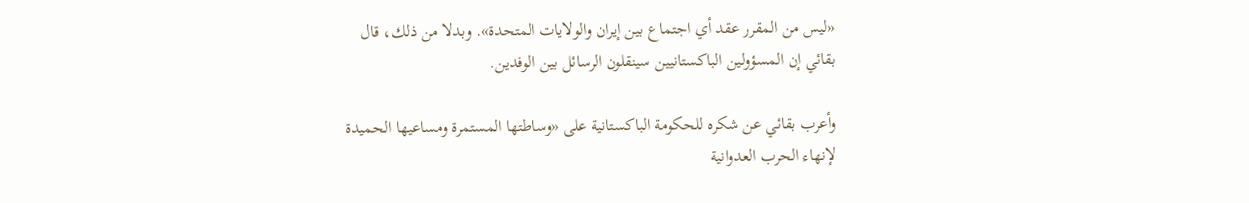«ليس من المقرر عقد أي اجتماع بين إيران والولايات المتحدة». وبدلا من ذلك، قال بقائي إن المسؤولين الباكستانيين سينقلون الرسائل بين الوفدين.

وأعرب بقائي عن شكره للحكومة الباكستانية على «وساطتها المستمرة ومساعيها الحميدة لإنهاء الحرب العدوانية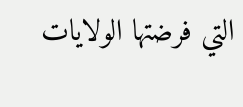التي فرضتها الولايات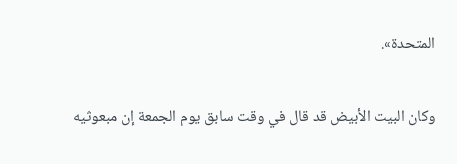المتحدة».

وكان البيت الأبيض قد قال في وقت سابق يوم الجمعة إن مبعوثيه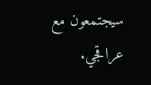سيجتمعون مع عراقجي.